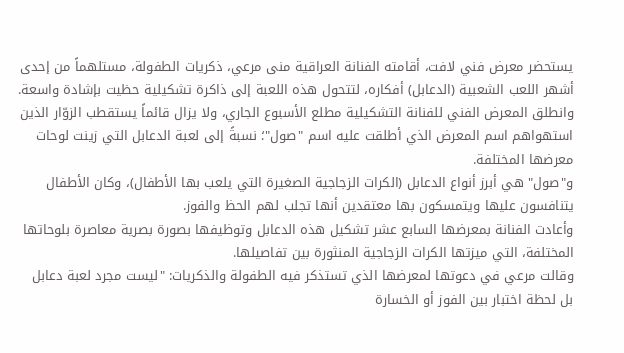يستحضر معرض فني لافت، أقامته الفنانة العراقية منى مرعي، ذكريات الطفولة، مستلهماً من إحدى أشهر اللعب الشعبية (الدعابل) أفكاره، لتتحول هذه اللعبة إلى ذاكرة تشكيلية حظيت بإشادة واسعة.
وانطلق المعرض الفني للفنانة التشكيلية مطلع الأسبوع الجاري، ولا يزال قائماً يستقطب الزوّار الذين استهواهم اسم المعرض الذي أطلقت عليه اسم "صول"؛ نسبةً إلى لعبة الدعابل التي زينت لوحات معرضها المختلفة.
و"صول" هي أبرز أنواع الدعابل (الكرات الزجاجية الصغيرة التي يلعب بها الأطفال)، وكان الأطفال يتنافسون عليها ويتمسكون بها معتقدين أنها تجلب لهم الحظ والفوز.
وأعادت الفنانة بمعرضها السابع عشر تشكيل هذه الدعابل وتوظيفها بصورة بصرية معاصرة بلوحاتها المختلفة، التي ميزتها الكرات الزجاجية المنثورة بين تفاصيلها.
وقالت مرعي في دعوتها لمعرضها الذي تستذكر فيه الطفولة والذكريات: "ليست مجرد لعبة دعابل بل لحظة اختبار بين الفوز أو الخسارة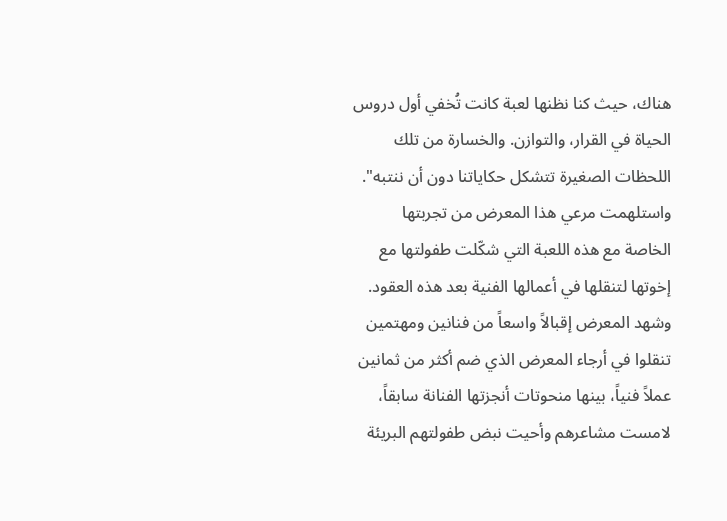هناك، حيث كنا نظنها لعبة كانت تُخفي أول دروس الحياة في القرار، والتوازن. والخسارة من تلك اللحظات الصغيرة تتشكل حكاياتنا دون أن ننتبه".
واستلهمت مرعي هذا المعرض من تجربتها الخاصة مع هذه اللعبة التي شكّلت طفولتها مع إخوتها لتنقلها في أعمالها الفنية بعد هذه العقود.
وشهد المعرض إقبالاً واسعاً من فنانين ومهتمين تنقلوا في أرجاء المعرض الذي ضم أكثر من ثمانين عملاً فنياً، بينها منحوتات أنجزتها الفنانة سابقاً، لامست مشاعرهم وأحيت نبض طفولتهم البريئة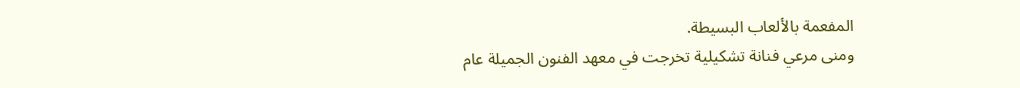المفعمة بالألعاب البسيطة.
ومنى مرعي فنانة تشكيلية تخرجت في معهد الفنون الجميلة عام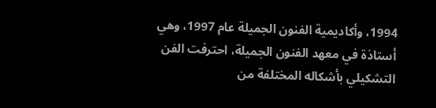1994، وأكاديمية الفنون الجميلة عام 1997، وهي أستاذة في معهد الفنون الجميلة، احترفت الفن التشكيلي بأشكاله المختلفة من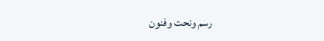رسم ونحت وفنون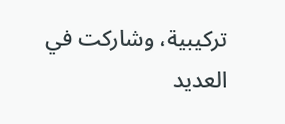تركيبية، وشاركت في العديد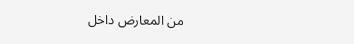من المعارض داخل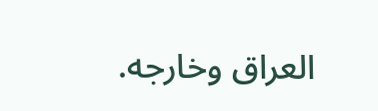العراق وخارجه.